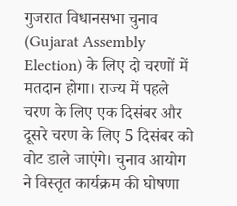गुजरात विधानसभा चुनाव (Gujarat Assembly Election) के लिए दो चरणों में मतदान होगा। राज्य में पहले चरण के लिए एक दिसंबर और दूसरे चरण के लिए 5 दिसंबर को वोट डाले जाएंगे। चुनाव आयोग ने विस्तृत कार्यक्रम की घोषणा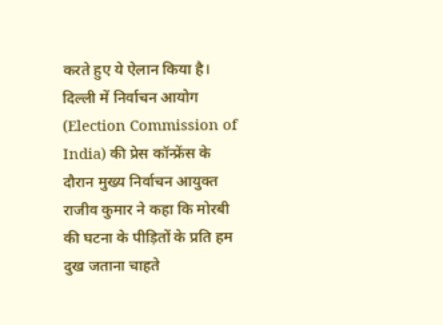करते हुए ये ऐलान किया है। दिल्ली में निर्वाचन आयोग (Election Commission of India) की प्रेस कॉन्फ्रेंस के दौरान मुख्य निर्वाचन आयुक्त राजीव कुमार ने कहा कि मोरबी की घटना के पीड़ितों के प्रति हम दुख जताना चाहते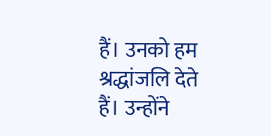हैं। उनको हम श्रद्धांजलि देते हैं। उन्होंने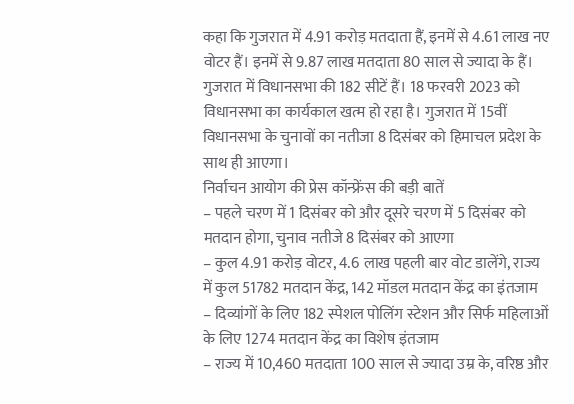कहा कि गुजरात में 4.91 करोड़ मतदाता हैं, इनमें से 4.61 लाख नए वोटर हैं। इनमें से 9.87 लाख मतदाता 80 साल से ज्यादा के हैं। गुजरात में विधानसभा की 182 सीटें हैं। 18 फरवरी 2023 को विधानसभा का कार्यकाल खत्म हो रहा है। गुजरात में 15वीं विधानसभा के चुनावों का नतीजा 8 दिसंबर को हिमाचल प्रदेश के साथ ही आएगा।
निर्वाचन आयोग की प्रेस कॉन्फ्रेंस की बड़ी बातें
– पहले चरण में 1 दिसंबर को और दूसरे चरण में 5 दिसंबर को मतदान होगा, चुनाव नतीजे 8 दिसंबर को आएगा
– कुल 4.91 करोड़ वोटर, 4.6 लाख पहली बार वोट डालेंगे, राज्य में कुल 51782 मतदान केंद्र, 142 मॉडल मतदान केंद्र का इंतजाम
– दिव्यांगों के लिए 182 स्पेशल पोलिंग स्टेशन और सिर्फ महिलाओं के लिए 1274 मतदान केंद्र का विशेष इंतजाम
– राज्य में 10,460 मतदाता 100 साल से ज्यादा उम्र के, वरिष्ठ और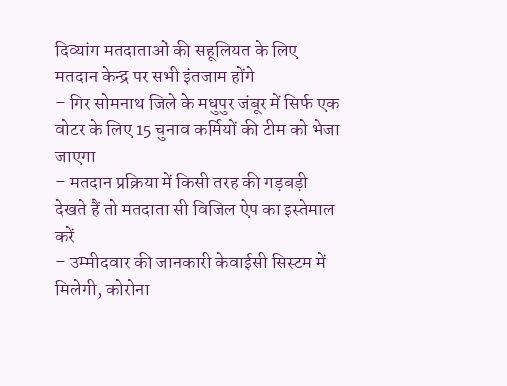दिव्यांग मतदाताओं की सहूलियत के लिए मतदान केन्द्र पर सभी इंतजाम होंगे
– गिर सोमनाथ जिले के मधुपुर जंबूर में सिर्फ एक वोटर के लिए 15 चुनाव कर्मियों की टीम को भेजा जाएगा
– मतदान प्रक्रिया में किसी तरह की गड़बड़ी देखते हैं तो मतदाता सी विजिल ऐप का इस्तेमाल करें
– उम्मीदवार की जानकारी केवाईसी सिस्टम में मिलेगी, कोरोना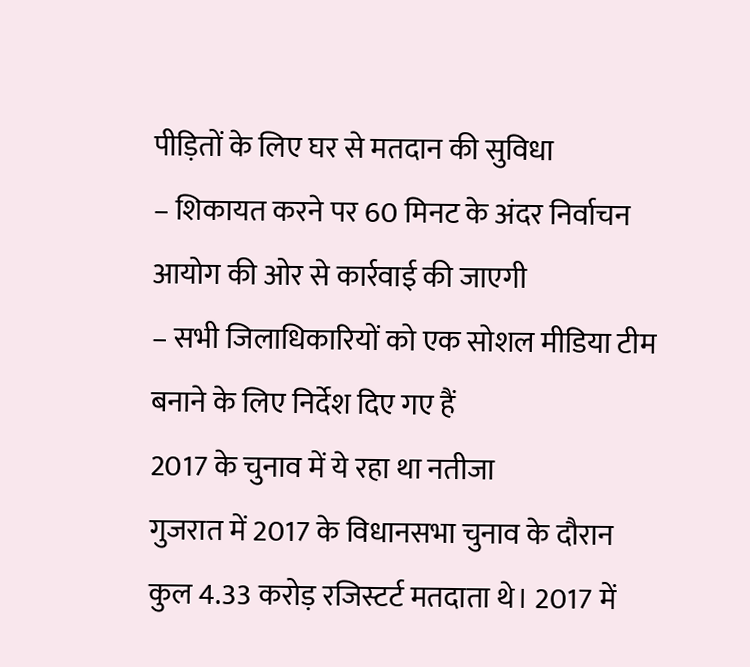पीड़ितों के लिए घर से मतदान की सुविधा
– शिकायत करने पर 60 मिनट के अंदर निर्वाचन आयोग की ओर से कार्रवाई की जाएगी
– सभी जिलाधिकारियों को एक सोशल मीडिया टीम बनाने के लिए निर्देश दिए गए हैं
2017 के चुनाव में ये रहा था नतीजा
गुजरात में 2017 के विधानसभा चुनाव के दौरान कुल 4.33 करोड़ रजिस्टर्ट मतदाता थे। 2017 में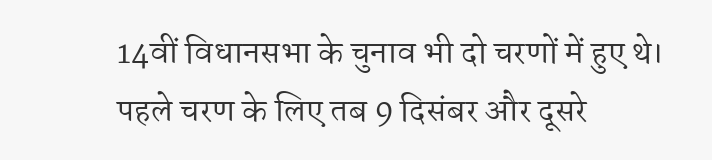14वीं विधानसभा के चुनाव भी दो चरणों में हुए थे। पहले चरण के लिए तब 9 दिसंबर और दूसरे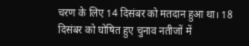चरण के लिए 14 दिसंबर को मतदान हुआ था। 18 दिसंबर को घोषित हुए चुनाव नतीजों में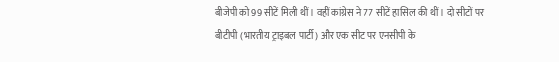बीजेपी को 99 सीटें मिली थीं। वहीं कांग्रेस ने 77 सीटें हासिल की थीं। दो सीटों पर बीटीपी (भारतीय ट्राइबल पार्टी) और एक सीट पर एनसीपी के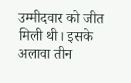उम्मीदवार को जीत मिली थी। इसके अलावा तीन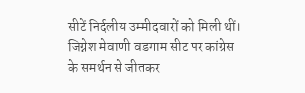सीटें निर्दलीय उम्मीदवारों को मिली थीं। जिग्नेश मेवाणी वडगाम सीट पर कांग्रेस के समर्थन से जीतकर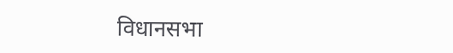विधानसभा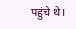पहुंचे थे।